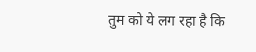तुम को ये लग रहा है कि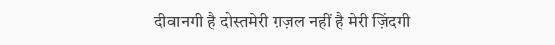दीवानगी है दोस्तमेरी ग़ज़ल नहीं है मेरी ज़िंदगी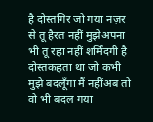है दोस्तगिर जो गया नज़र से तू हैरत नहीं मुझेअपना भी तू रहा नहीं शर्मिंदगी है दोस्तकहता था जो कभी मुझे बदलूँगा मैं नहींअब तो वो भी बदल गया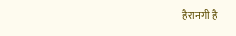हैरानगी है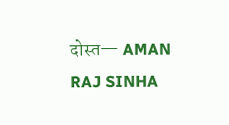दोस्त— AMAN RAJ SINHA